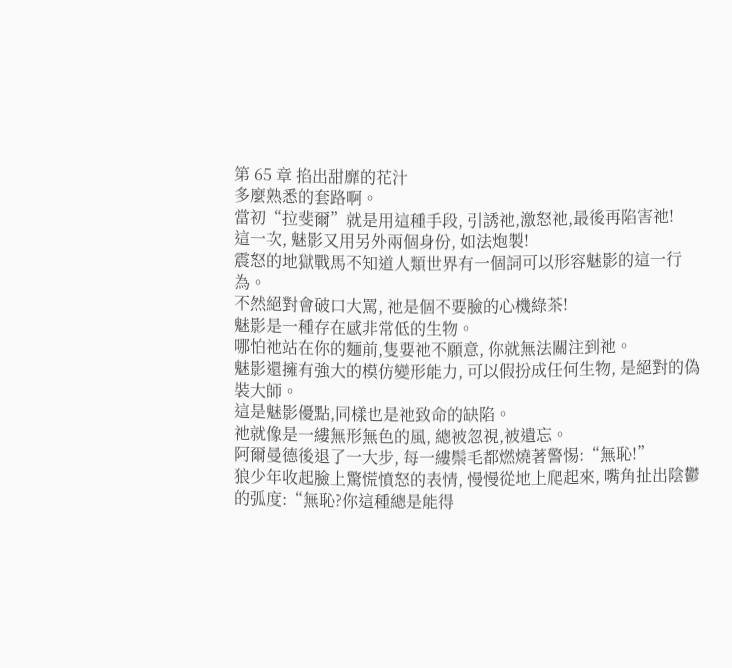第 65 章 掐出甜靡的花汁
多麼熟悉的套路啊。
當初“拉斐爾”就是用這種手段, 引誘祂,激怒祂,最後再陷害祂!
這一次, 魅影又用另外兩個身份, 如法炮製!
震怒的地獄戰馬不知道人類世界有一個詞可以形容魅影的這一行為。
不然絕對會破口大罵, 祂是個不要臉的心機綠茶!
魅影是一種存在感非常低的生物。
哪怕祂站在你的麵前,隻要祂不願意, 你就無法關注到祂。
魅影還擁有強大的模仿變形能力, 可以假扮成任何生物, 是絕對的偽裝大師。
這是魅影優點,同樣也是祂致命的缺陷。
祂就像是一縷無形無色的風, 總被忽視,被遺忘。
阿爾曼德後退了一大步, 每一縷鬃毛都燃燒著警惕:“無恥!”
狼少年收起臉上驚慌憤怒的表情, 慢慢從地上爬起來, 嘴角扯出陰鬱的弧度:“無恥?你這種總是能得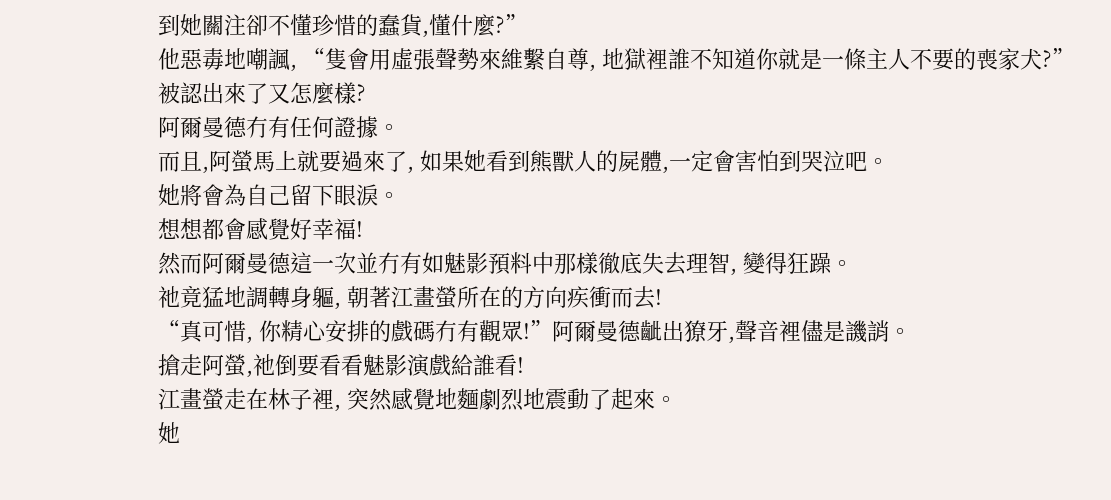到她關注卻不懂珍惜的蠢貨,懂什麼?”
他惡毒地嘲諷, “隻會用虛張聲勢來維繫自尊, 地獄裡誰不知道你就是一條主人不要的喪家犬?”
被認出來了又怎麼樣?
阿爾曼德冇有任何證據。
而且,阿螢馬上就要過來了, 如果她看到熊獸人的屍體,一定會害怕到哭泣吧。
她將會為自己留下眼淚。
想想都會感覺好幸福!
然而阿爾曼德這一次並冇有如魅影預料中那樣徹底失去理智, 變得狂躁。
祂竟猛地調轉身軀, 朝著江畫螢所在的方向疾衝而去!
“真可惜, 你精心安排的戲碼冇有觀眾!”阿爾曼德齜出獠牙,聲音裡儘是譏誚。
搶走阿螢,祂倒要看看魅影演戲給誰看!
江畫螢走在林子裡, 突然感覺地麵劇烈地震動了起來。
她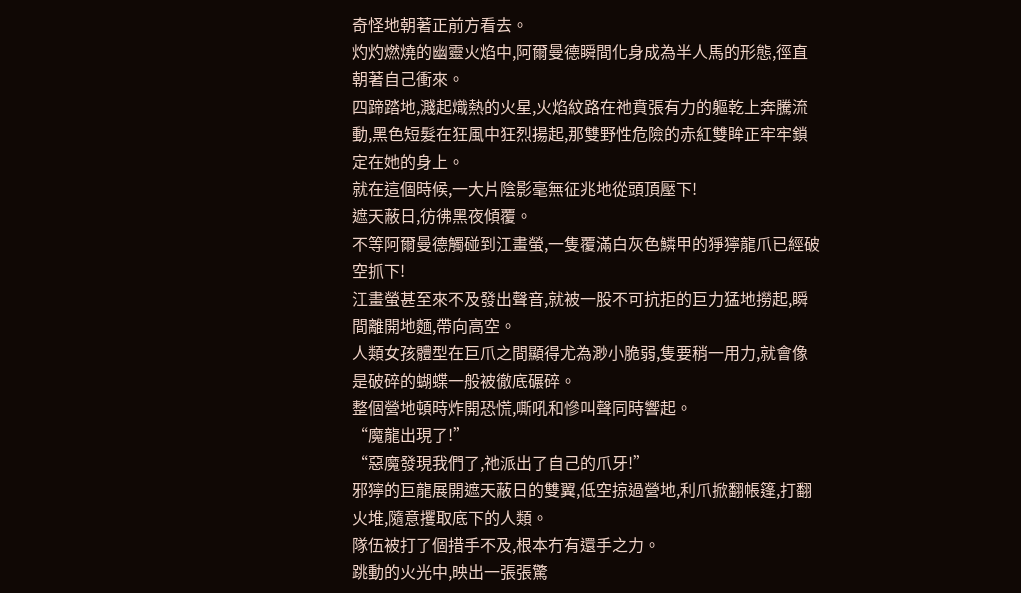奇怪地朝著正前方看去。
灼灼燃燒的幽靈火焰中,阿爾曼德瞬間化身成為半人馬的形態,徑直朝著自己衝來。
四蹄踏地,濺起熾熱的火星,火焰紋路在祂賁張有力的軀乾上奔騰流動,黑色短髮在狂風中狂烈揚起,那雙野性危險的赤紅雙眸正牢牢鎖定在她的身上。
就在這個時候,一大片陰影毫無征兆地從頭頂壓下!
遮天蔽日,彷彿黑夜傾覆。
不等阿爾曼德觸碰到江畫螢,一隻覆滿白灰色鱗甲的猙獰龍爪已經破空抓下!
江畫螢甚至來不及發出聲音,就被一股不可抗拒的巨力猛地撈起,瞬間離開地麵,帶向高空。
人類女孩體型在巨爪之間顯得尤為渺小脆弱,隻要稍一用力,就會像是破碎的蝴蝶一般被徹底碾碎。
整個營地頓時炸開恐慌,嘶吼和慘叫聲同時響起。
“魔龍出現了!”
“惡魔發現我們了,祂派出了自己的爪牙!”
邪獰的巨龍展開遮天蔽日的雙翼,低空掠過營地,利爪掀翻帳篷,打翻火堆,隨意攫取底下的人類。
隊伍被打了個措手不及,根本冇有還手之力。
跳動的火光中,映出一張張驚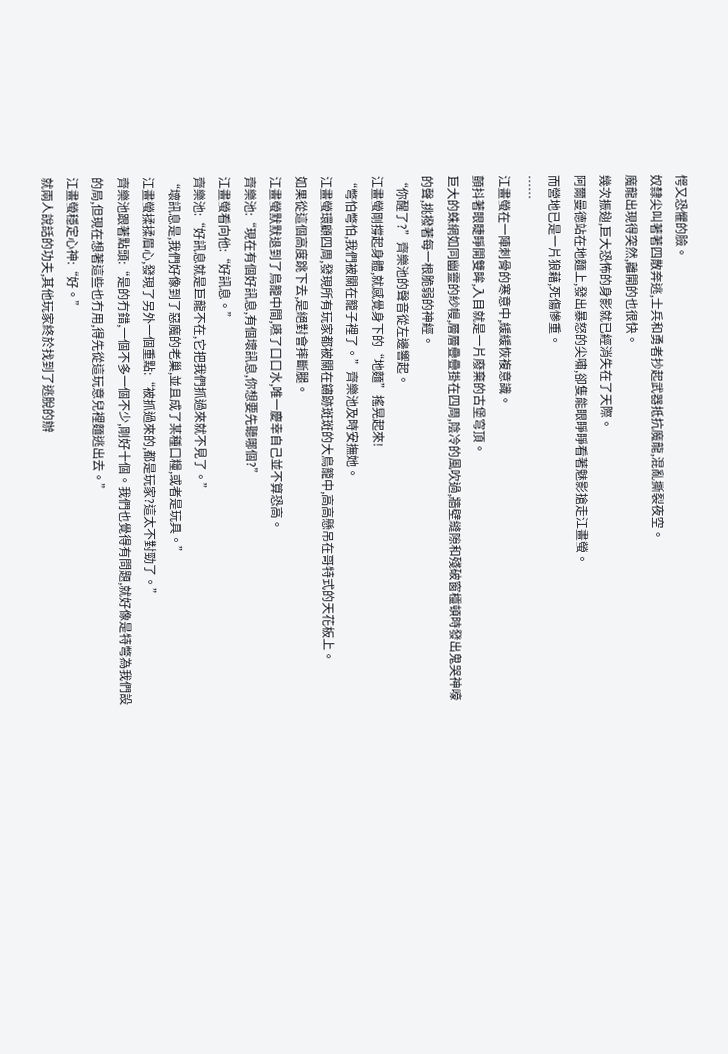愕又恐懼的臉。
奴隸尖叫著著四散奔逃,士兵和勇者抄起武器抵抗魔龍,混亂撕裂夜空。
魔龍出現得突然,離開的也很快。
幾次振翅,巨大恐怖的身影就已經消失在了天際。
阿爾曼德站在地麵上,發出暴怒的尖嘯,卻隻能眼睜睜看著魅影搶走江畫螢。
而營地已是一片狼藉,死傷慘重。
……
江畫螢在一陣刺骨的寒意中,緩緩恢複意識。
顫抖著眼睫睜開雙眸,入目就是一片廢棄的古堡穹頂。
巨大的蛛網如同幽靈的紗幔,層層疊疊掛在四周,陰冷的風吹過,牆壁縫隙和殘破窗欞頓時發出鬼哭神嚎的聲,挑撥著每一根脆弱的神經。
“你醒了?”齊樂池的聲音從左邊響起。
江畫螢剛撐起身體,就感覺身下的“地麵”搖晃起來!
“彆怕彆怕,我們被關在籠子裡了。”齊樂池及時安撫她。
江畫螢環顧四周,發現所有玩家都被關在鏽跡斑斑的大鳥籠中,高高懸吊在哥特式的天花板上。
如果從這個高度跳下去,是絕對會摔斷腿。
江畫螢默默退到了鳥籠中間,嚥了口口水,唯一慶幸自己並不算恐高。
齊樂池:“現在有個好訊息,有個壞訊息,你想要先聽哪個?”
江畫螢看向他:“好訊息。”
齊樂池:“好訊息就是巨龍不在,它把我們抓過來就不見了。”
“壞訊息是,我們好像到了惡魔的老巢,並且成了某種口糧,或者是玩具。”
江畫螢揉揉眉心,發現了另外一個重點:“被抓過來的,都是玩家?這太不對勁了。”
齊樂池跟著點頭:“是的冇錯,一個不多一個不少,剛好十個。我們也覺得有問題,就好像是特彆為我們設的局,但現在想著這些也冇用,得先從這玩意兒裡麵逃出去。”
江畫螢穩定心神:“好。”
就兩人說話的功夫,其他玩家終於找到了逃脫的辦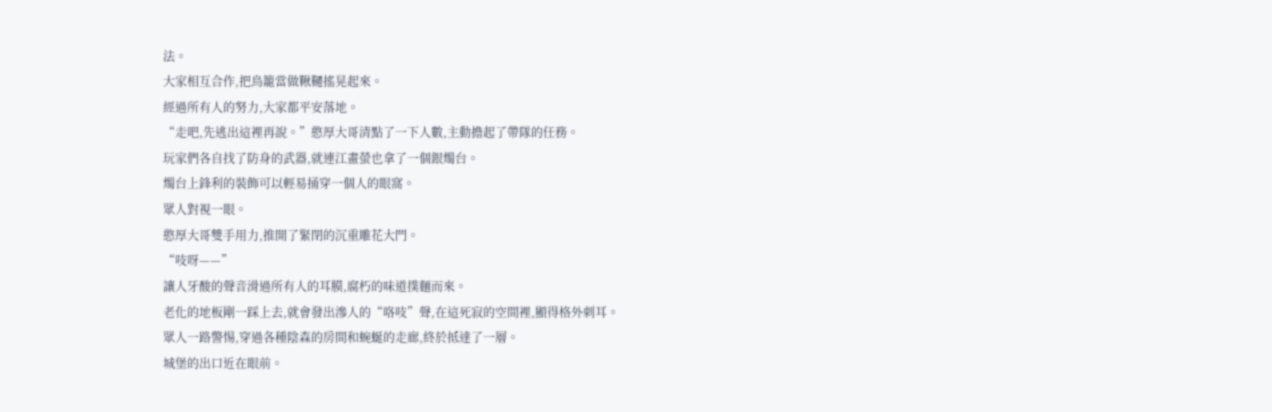法。
大家相互合作,把鳥籠當做鞦韆搖晃起來。
經過所有人的努力,大家都平安落地。
“走吧,先逃出這裡再說。”憨厚大哥清點了一下人數,主動擔起了帶隊的任務。
玩家們各自找了防身的武器,就連江畫螢也拿了一個銀燭台。
燭台上鋒利的裝飾可以輕易捅穿一個人的眼窩。
眾人對視一眼。
憨厚大哥雙手用力,推開了緊閉的沉重雕花大門。
“吱呀——”
讓人牙酸的聲音滑過所有人的耳膜,腐朽的味道撲麵而來。
老化的地板剛一踩上去,就會發出滲人的“咯吱”聲,在這死寂的空間裡,顯得格外刺耳。
眾人一路警惕,穿過各種陰森的房間和蜿蜒的走廊,終於抵達了一層。
城堡的出口近在眼前。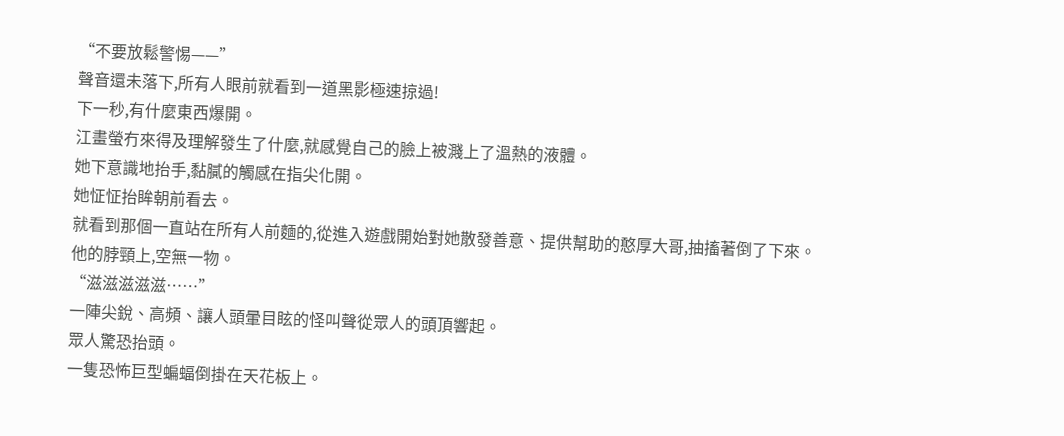“不要放鬆警惕——”
聲音還未落下,所有人眼前就看到一道黑影極速掠過!
下一秒,有什麼東西爆開。
江畫螢冇來得及理解發生了什麼,就感覺自己的臉上被濺上了溫熱的液體。
她下意識地抬手,黏膩的觸感在指尖化開。
她怔怔抬眸朝前看去。
就看到那個一直站在所有人前麵的,從進入遊戲開始對她散發善意、提供幫助的憨厚大哥,抽搐著倒了下來。
他的脖頸上,空無一物。
“滋滋滋滋滋……”
一陣尖銳、高頻、讓人頭暈目眩的怪叫聲從眾人的頭頂響起。
眾人驚恐抬頭。
一隻恐怖巨型蝙蝠倒掛在天花板上。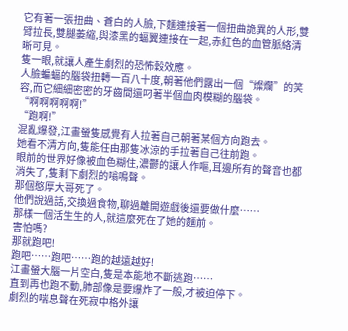它有著一張扭曲、蒼白的人臉,下麵連接著一個扭曲詭異的人形,雙臂拉長,雙腿萎縮,與漆黑的蝠翼連接在一起,赤紅色的血管脈絡清晰可見。
隻一眼,就讓人產生劇烈的恐怖穀效應。
人臉蝙蝠的腦袋扭轉一百八十度,朝著他們露出一個“燦爛”的笑容,而它細細密密的牙齒間還叼著半個血肉模糊的腦袋。
“啊啊啊啊啊!”
“跑啊!”
混亂爆發,江畫螢隻感覺有人拉著自己朝著某個方向跑去。
她看不清方向,隻能任由那隻冰涼的手拉著自己往前跑。
眼前的世界好像被血色糊住,濃鬱的讓人作嘔,耳邊所有的聲音也都消失了,隻剩下劇烈的嗡鳴聲。
那個憨厚大哥死了。
他們說過話,交換過食物,聊過離開遊戲後還要做什麼……
那樣一個活生生的人,就這麼死在了她的麵前。
害怕嗎?
那就跑吧!
跑吧……跑吧……跑的越遠越好!
江畫螢大腦一片空白,隻是本能地不斷逃跑……
直到再也跑不動,肺部像是要爆炸了一般,才被迫停下。
劇烈的喘息聲在死寂中格外讓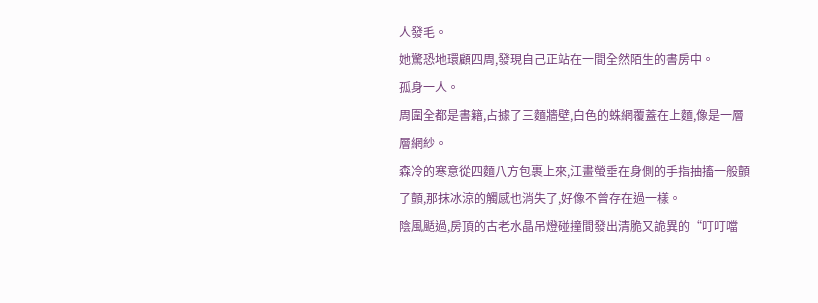人發毛。
她驚恐地環顧四周,發現自己正站在一間全然陌生的書房中。
孤身一人。
周圍全都是書籍,占據了三麵牆壁,白色的蛛網覆蓋在上麵,像是一層層網紗。
森冷的寒意從四麵八方包裹上來,江畫螢垂在身側的手指抽搐一般顫了顫,那抹冰涼的觸感也消失了,好像不曾存在過一樣。
陰風颳過,房頂的古老水晶吊燈碰撞間發出清脆又詭異的“叮叮噹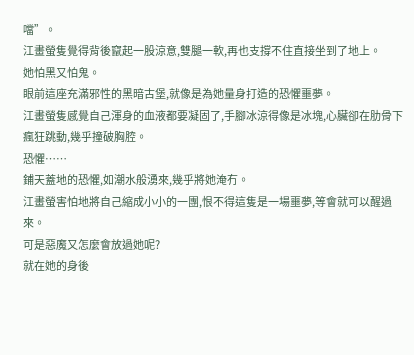噹”。
江畫螢隻覺得背後竄起一股涼意,雙腿一軟,再也支撐不住直接坐到了地上。
她怕黑又怕鬼。
眼前這座充滿邪性的黑暗古堡,就像是為她量身打造的恐懼噩夢。
江畫螢隻感覺自己渾身的血液都要凝固了,手腳冰涼得像是冰塊,心臟卻在肋骨下瘋狂跳動,幾乎撞破胸腔。
恐懼……
鋪天蓋地的恐懼,如潮水般湧來,幾乎將她淹冇。
江畫螢害怕地將自己縮成小小的一團,恨不得這隻是一場噩夢,等會就可以醒過來。
可是惡魔又怎麼會放過她呢?
就在她的身後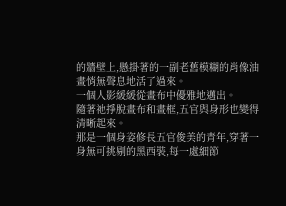的牆壁上,懸掛著的一副老舊模糊的肖像油畫悄無聲息地活了過來。
一個人影緩緩從畫布中優雅地邁出。
隨著祂掙脫畫布和畫框,五官與身形也變得清晰起來。
那是一個身姿修長五官俊美的青年,穿著一身無可挑剔的黑西裝,每一處細節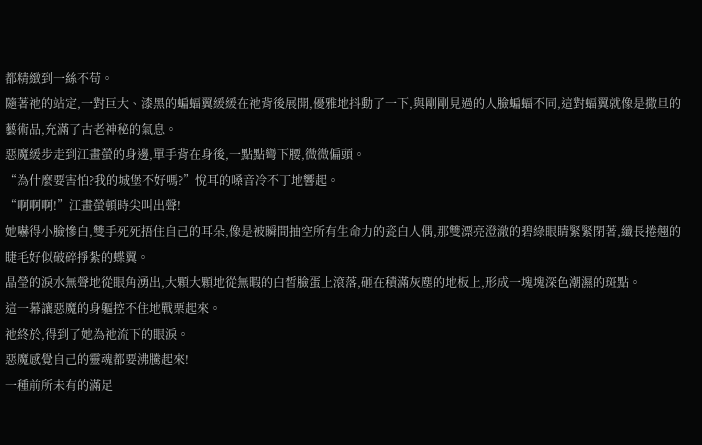都精緻到一絲不苟。
隨著祂的站定,一對巨大、漆黑的蝙蝠翼緩緩在祂背後展開,優雅地抖動了一下,與剛剛見過的人臉蝙蝠不同,這對蝠翼就像是撒旦的藝術品,充滿了古老神秘的氣息。
惡魔緩步走到江畫螢的身邊,單手背在身後,一點點彎下腰,微微偏頭。
“為什麼要害怕?我的城堡不好嗎?”悅耳的嗓音冷不丁地響起。
“啊啊啊!”江畫螢頓時尖叫出聲!
她嚇得小臉慘白,雙手死死捂住自己的耳朵,像是被瞬間抽空所有生命力的瓷白人偶,那雙漂亮澄澈的碧綠眼睛緊緊閉著,纖長捲翹的睫毛好似破碎掙紮的蝶翼。
晶瑩的淚水無聲地從眼角湧出,大顆大顆地從無暇的白皙臉蛋上滾落,砸在積滿灰塵的地板上,形成一塊塊深色潮濕的斑點。
這一幕讓惡魔的身軀控不住地戰栗起來。
祂終於,得到了她為祂流下的眼淚。
惡魔感覺自己的靈魂都要沸騰起來!
一種前所未有的滿足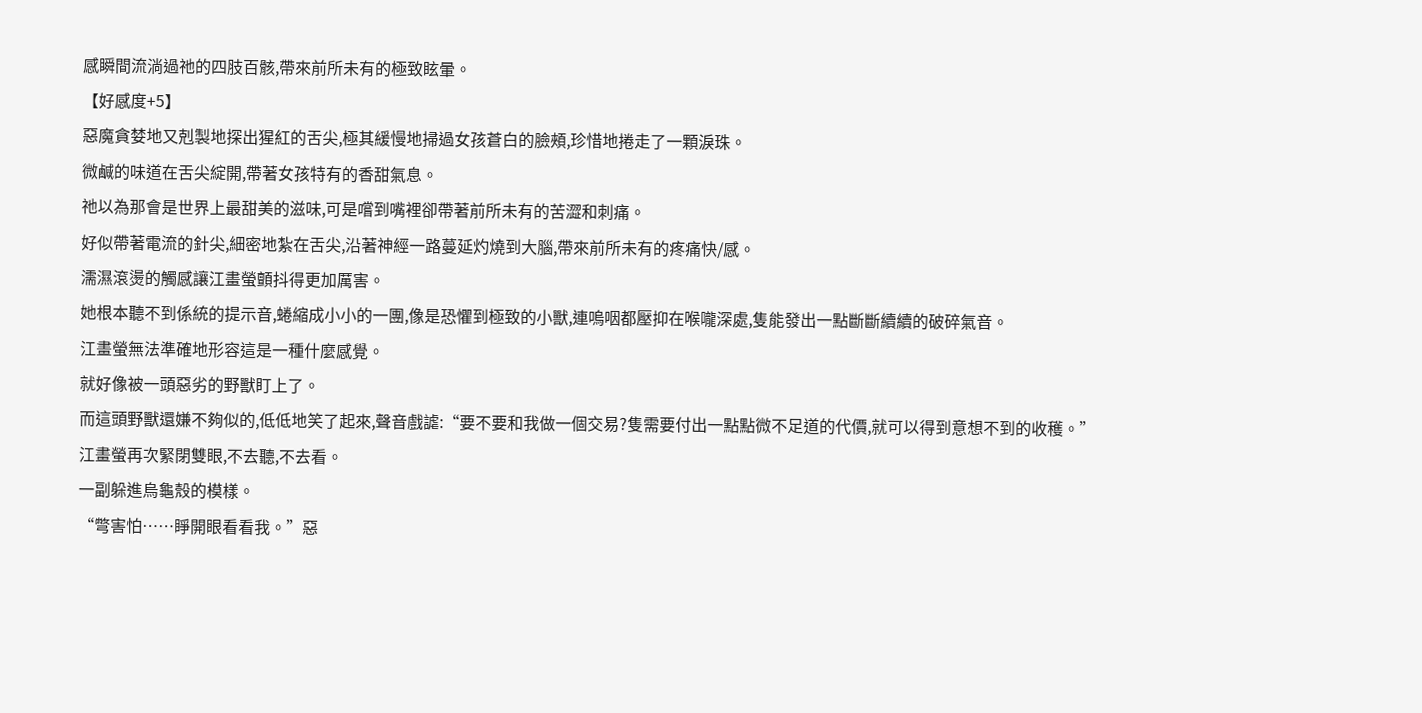感瞬間流淌過祂的四肢百骸,帶來前所未有的極致眩暈。
【好感度+5】
惡魔貪婪地又剋製地探出猩紅的舌尖,極其緩慢地掃過女孩蒼白的臉頰,珍惜地捲走了一顆淚珠。
微鹹的味道在舌尖綻開,帶著女孩特有的香甜氣息。
祂以為那會是世界上最甜美的滋味,可是嚐到嘴裡卻帶著前所未有的苦澀和刺痛。
好似帶著電流的針尖,細密地紮在舌尖,沿著神經一路蔓延灼燒到大腦,帶來前所未有的疼痛快/感。
濡濕滾燙的觸感讓江畫螢顫抖得更加厲害。
她根本聽不到係統的提示音,蜷縮成小小的一團,像是恐懼到極致的小獸,連嗚咽都壓抑在喉嚨深處,隻能發出一點斷斷續續的破碎氣音。
江畫螢無法準確地形容這是一種什麼感覺。
就好像被一頭惡劣的野獸盯上了。
而這頭野獸還嫌不夠似的,低低地笑了起來,聲音戲謔:“要不要和我做一個交易?隻需要付出一點點微不足道的代價,就可以得到意想不到的收穫。”
江畫螢再次緊閉雙眼,不去聽,不去看。
一副躲進烏龜殼的模樣。
“彆害怕……睜開眼看看我。”惡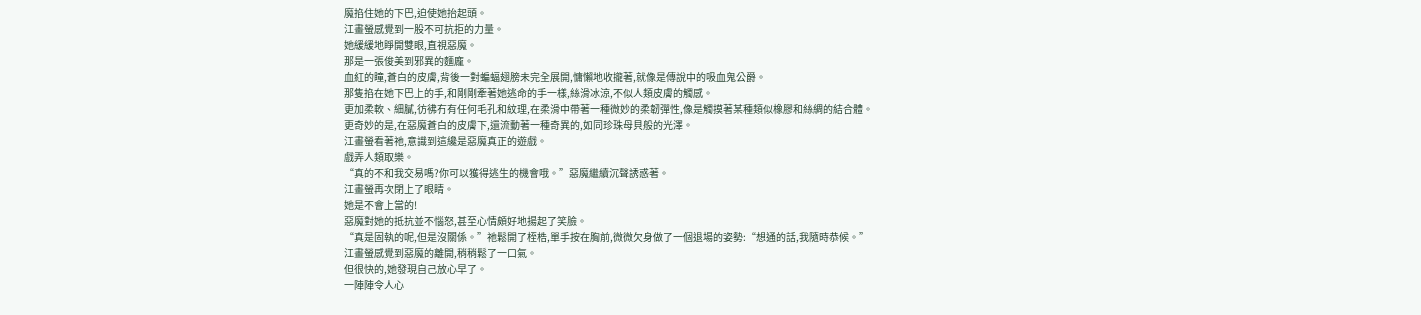魔掐住她的下巴,迫使她抬起頭。
江畫螢感覺到一股不可抗拒的力量。
她緩緩地睜開雙眼,直視惡魔。
那是一張俊美到邪異的麵龐。
血紅的瞳,蒼白的皮膚,背後一對蝙蝠翅膀未完全展開,慵懶地收攏著,就像是傳說中的吸血鬼公爵。
那隻掐在她下巴上的手,和剛剛牽著她逃命的手一樣,絲滑冰涼,不似人類皮膚的觸感。
更加柔軟、細膩,彷彿冇有任何毛孔和紋理,在柔滑中帶著一種微妙的柔韌彈性,像是觸摸著某種類似橡膠和絲綢的結合體。
更奇妙的是,在惡魔蒼白的皮膚下,還流動著一種奇異的,如同珍珠母貝般的光澤。
江畫螢看著祂,意識到這纔是惡魔真正的遊戲。
戲弄人類取樂。
“真的不和我交易嗎?你可以獲得逃生的機會哦。”惡魔繼續沉聲誘惑著。
江畫螢再次閉上了眼睛。
她是不會上當的!
惡魔對她的抵抗並不惱怒,甚至心情頗好地揚起了笑臉。
“真是固執的呢,但是沒關係。”祂鬆開了桎梏,單手按在胸前,微微欠身做了一個退場的姿勢:“想通的話,我隨時恭候。”
江畫螢感覺到惡魔的離開,稍稍鬆了一口氣。
但很快的,她發現自己放心早了。
一陣陣令人心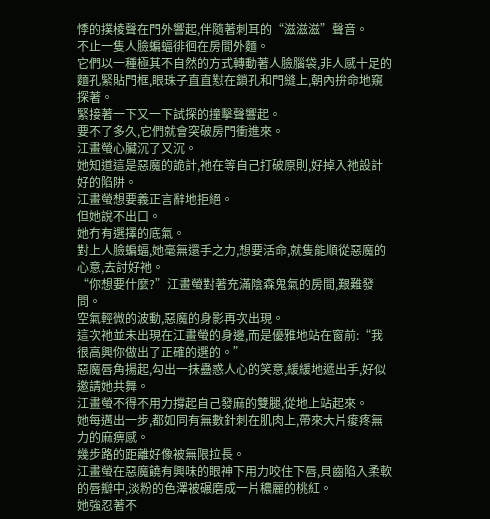悸的撲棱聲在門外響起,伴隨著刺耳的“滋滋滋”聲音。
不止一隻人臉蝙蝠徘徊在房間外麵。
它們以一種極其不自然的方式轉動著人臉腦袋,非人感十足的麵孔緊貼門框,眼珠子直直懟在鎖孔和門縫上,朝內拚命地窺探著。
緊接著一下又一下試探的撞擊聲響起。
要不了多久,它們就會突破房門衝進來。
江畫螢心臟沉了又沉。
她知道這是惡魔的詭計,祂在等自己打破原則,好掉入祂設計好的陷阱。
江畫螢想要義正言辭地拒絕。
但她說不出口。
她冇有選擇的底氣。
對上人臉蝙蝠,她毫無還手之力,想要活命,就隻能順從惡魔的心意,去討好祂。
“你想要什麼?”江畫螢對著充滿陰森鬼氣的房間,艱難發問。
空氣輕微的波動,惡魔的身影再次出現。
這次祂並未出現在江畫螢的身邊,而是優雅地站在窗前:“我很高興你做出了正確的選的。”
惡魔唇角揚起,勾出一抹蠱惑人心的笑意,緩緩地遞出手,好似邀請她共舞。
江畫螢不得不用力撐起自己發麻的雙腿,從地上站起來。
她每邁出一步,都如同有無數針刺在肌肉上,帶來大片痠疼無力的麻痹感。
幾步路的距離好像被無限拉長。
江畫螢在惡魔饒有興味的眼神下用力咬住下唇,貝齒陷入柔軟的唇瓣中,淡粉的色澤被碾磨成一片穠麗的桃紅。
她強忍著不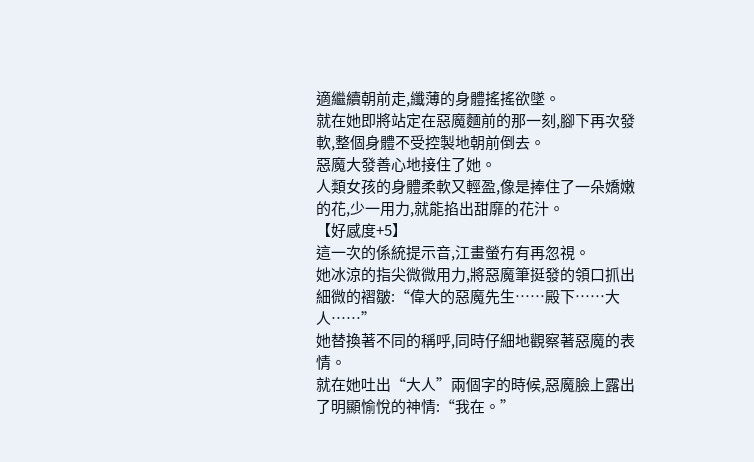適繼續朝前走,纖薄的身體搖搖欲墜。
就在她即將站定在惡魔麵前的那一刻,腳下再次發軟,整個身體不受控製地朝前倒去。
惡魔大發善心地接住了她。
人類女孩的身體柔軟又輕盈,像是捧住了一朵嬌嫩的花,少一用力,就能掐出甜靡的花汁。
【好感度+5】
這一次的係統提示音,江畫螢冇有再忽視。
她冰涼的指尖微微用力,將惡魔筆挺發的領口抓出細微的褶皺:“偉大的惡魔先生……殿下……大人……”
她替換著不同的稱呼,同時仔細地觀察著惡魔的表情。
就在她吐出“大人”兩個字的時候,惡魔臉上露出了明顯愉悅的神情:“我在。”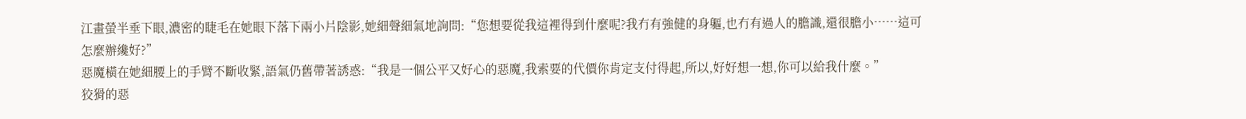江畫螢半垂下眼,濃密的睫毛在她眼下落下兩小片陰影,她細聲細氣地詢問:“您想要從我這裡得到什麼呢?我冇有強健的身軀,也冇有過人的膽識,還很膽小……這可怎麼辦纔好?”
惡魔橫在她細腰上的手臂不斷收緊,語氣仍舊帶著誘惑:“我是一個公平又好心的惡魔,我索要的代價你肯定支付得起,所以,好好想一想,你可以給我什麼。”
狡猾的惡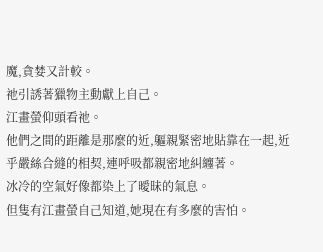魔,貪婪又計較。
祂引誘著獵物主動獻上自己。
江畫螢仰頭看祂。
他們之間的距離是那麼的近,軀親緊密地貼靠在一起,近乎嚴絲合縫的相契,連呼吸都親密地糾纏著。
冰冷的空氣好像都染上了曖昧的氣息。
但隻有江畫螢自己知道,她現在有多麼的害怕。